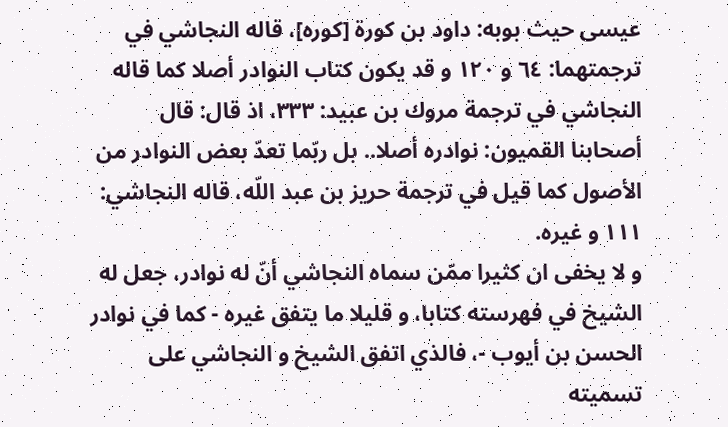عيسى حيث بوبه: داود بن كورة [كوره]، قاله النجاشي في ترجمتهما: ٦٤ و ١٢٠ و قد يكون كتاب النوادر أصلا كما قاله النجاشي في ترجمة مروك بن عبيد: ٣٣٣، اذ قال: قال أصحابنا القميون: نوادره أصلا.. بل ربّما تعدّ بعض النوادر من الأصول كما قيل في ترجمة حريز بن عبد اللّه، قاله النجاشي: ١١١ و غيره.
و لا يخفى ان كثيرا ممّن سماه النجاشي أنّ له نوادر، جعل له الشيخ في فهرسته كتابا، و قليلا ما يتفق غيره - كما في نوادر الحسن بن أيوب -، فالذي اتفق الشيخ و النجاشي على تسميته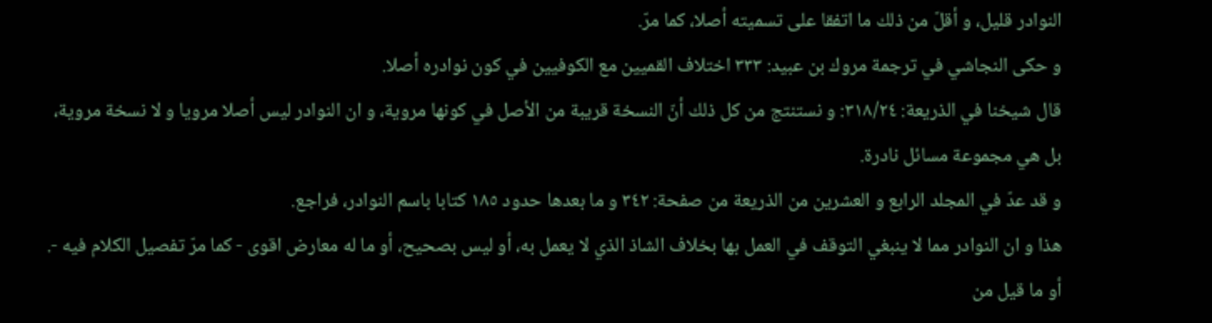النوادر قليل، و أقلّ من ذلك ما اتفقا على تسميته أصلا، كما مرّ.
و حكى النجاشي في ترجمة مروك بن عبيد: ٣٣٣ اختلاف القميين مع الكوفيين في كون نوادره أصلا.
قال شيخنا في الذريعة: ٣١٨/٢٤: و نستنتج من كل ذلك أنّ النسخة قريبة من الأصل في كونها مروية، و ان النوادر ليس أصلا مرويا و لا نسخة مروية، بل هي مجموعة مسائل نادرة.
و قد عدّ في المجلد الرابع و العشرين من الذريعة من صفحة: ٣٤٢ و ما بعدها حدود ١٨٥ كتابا باسم النوادر، فراجع.
هذا و ان النوادر مما لا ينبغي التوقف في العمل بها بخلاف الشاذ الذي لا يعمل به، أو ليس بصحيح، أو ما له معارض اقوى - كما مرّ تفصيل الكلام فيه -.
أو ما قيل من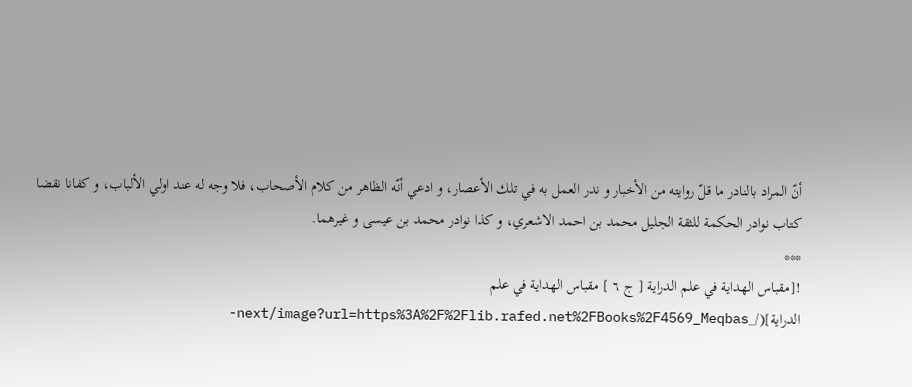أنّ المراد بالنادر ما قلّ روايته من الأخبار و ندر العمل به في تلك الأعصار، و ادعي أنّه الظاهر من كلام الأصحاب، فلا وجه له عند اولي الألباب، و كفانا نقضا كتاب نوادر الحكمة للثقة الجليل محمد بن احمد الاشعري، و كذا نوادر محمد بن عيسى و غيرهما.
***
![مقباس الهداية في علم الدراية [ ج ٦ ] مقباس الهداية في علم الدراية](/_next/image?url=https%3A%2F%2Flib.rafed.net%2FBooks%2F4569_Meqbas-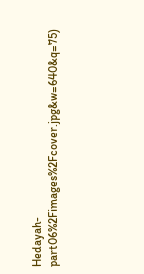Hedayah-part06%2Fimages%2Fcover.jpg&w=640&q=75)